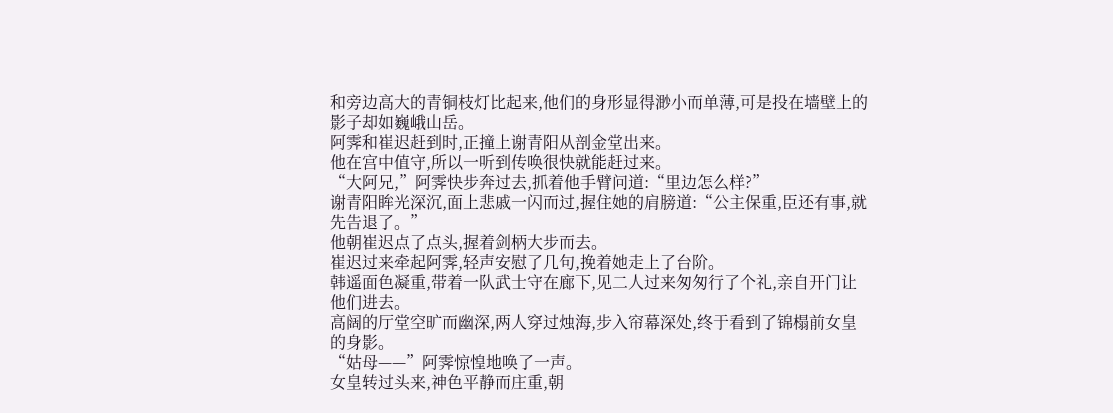和旁边高大的青铜枝灯比起来,他们的身形显得渺小而单薄,可是投在墙壁上的影子却如巍峨山岳。
阿霁和崔迟赶到时,正撞上谢青阳从剖金堂出来。
他在宫中值守,所以一听到传唤很快就能赶过来。
“大阿兄,”阿霁快步奔过去,抓着他手臂问道:“里边怎么样?”
谢青阳眸光深沉,面上悲戚一闪而过,握住她的肩膀道:“公主保重,臣还有事,就先告退了。”
他朝崔迟点了点头,握着剑柄大步而去。
崔迟过来牵起阿霁,轻声安慰了几句,挽着她走上了台阶。
韩遥面色凝重,带着一队武士守在廊下,见二人过来匆匆行了个礼,亲自开门让他们进去。
高阔的厅堂空旷而幽深,两人穿过烛海,步入帘幕深处,终于看到了锦榻前女皇的身影。
“姑母——”阿霁惊惶地唤了一声。
女皇转过头来,神色平静而庄重,朝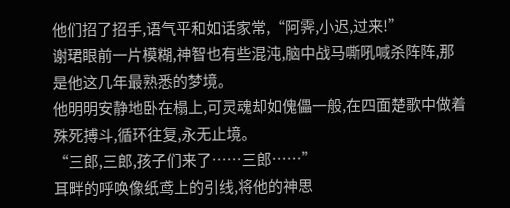他们招了招手,语气平和如话家常,“阿霁,小迟,过来!”
谢珺眼前一片模糊,神智也有些混沌,脑中战马嘶吼喊杀阵阵,那是他这几年最熟悉的梦境。
他明明安静地卧在榻上,可灵魂却如傀儡一般,在四面楚歌中做着殊死搏斗,循环往复,永无止境。
“三郎,三郎,孩子们来了……三郎……”
耳畔的呼唤像纸鸢上的引线,将他的神思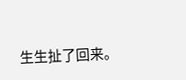生生扯了回来。